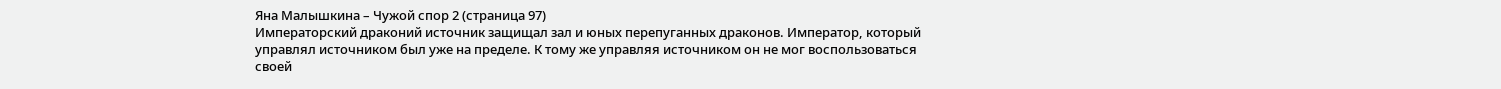Яна Малышкина – Чужой спор 2 (страница 97)
Императорский драконий источник защищал зал и юных перепуганных драконов. Император, который управлял источником был уже на пределе. К тому же управляя источником он не мог воспользоваться своей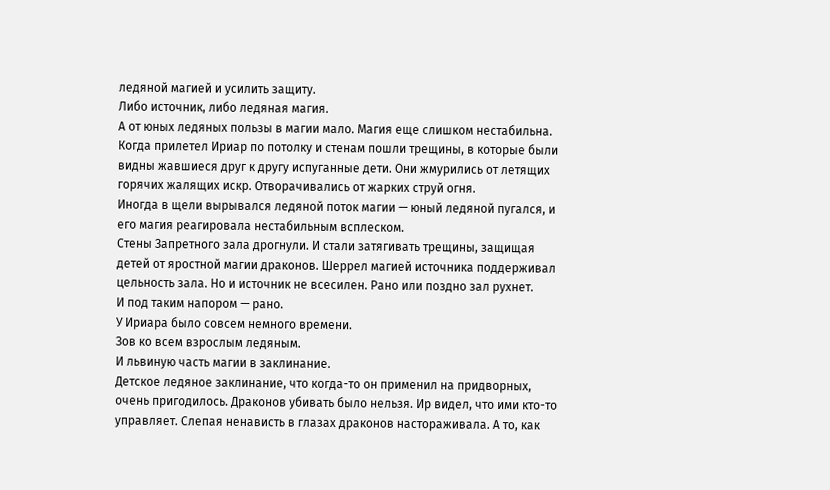ледяной магией и усилить защиту.
Либо источник, либо ледяная магия.
А от юных ледяных пользы в магии мало. Магия еще слишком нестабильна.
Когда прилетел Ириар по потолку и стенам пошли трещины, в которые были видны жавшиеся друг к другу испуганные дети. Они жмурились от летящих горячих жалящих искр. Отворачивались от жарких струй огня.
Иногда в щели вырывался ледяной поток магии — юный ледяной пугался, и его магия реагировала нестабильным всплеском.
Стены Запретного зала дрогнули. И стали затягивать трещины, защищая детей от яростной магии драконов. Шеррел магией источника поддерживал цельность зала. Но и источник не всесилен. Рано или поздно зал рухнет.
И под таким напором — рано.
У Ириара было совсем немного времени.
Зов ко всем взрослым ледяным.
И львиную часть магии в заклинание.
Детское ледяное заклинание, что когда-то он применил на придворных, очень пригодилось. Драконов убивать было нельзя. Ир видел, что ими кто-то управляет. Слепая ненависть в глазах драконов настораживала. А то, как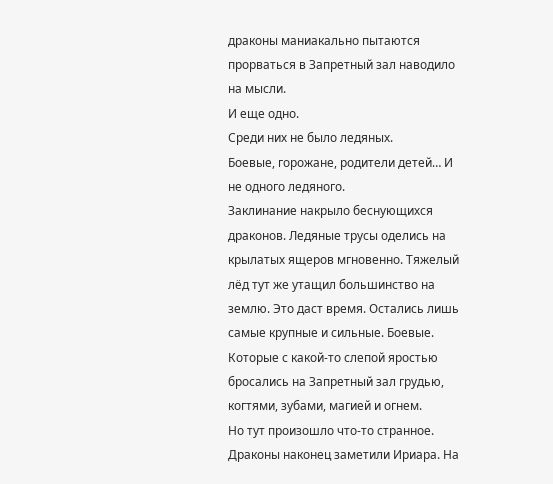драконы маниакально пытаются прорваться в Запретный зал наводило на мысли.
И еще одно.
Среди них не было ледяных.
Боевые, горожане, родители детей… И не одного ледяного.
Заклинание накрыло беснующихся драконов. Ледяные трусы оделись на крылатых ящеров мгновенно. Тяжелый лёд тут же утащил большинство на землю. Это даст время. Остались лишь самые крупные и сильные. Боевые.
Которые с какой-то слепой яростью бросались на Запретный зал грудью, когтями, зубами, магией и огнем.
Но тут произошло что-то странное.
Драконы наконец заметили Ириара. На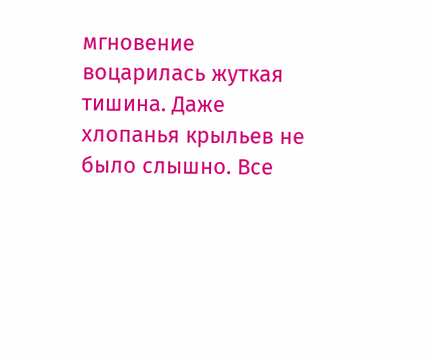мгновение воцарилась жуткая тишина. Даже хлопанья крыльев не было слышно. Все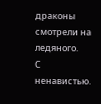драконы смотрели на ледяного.
С ненавистью.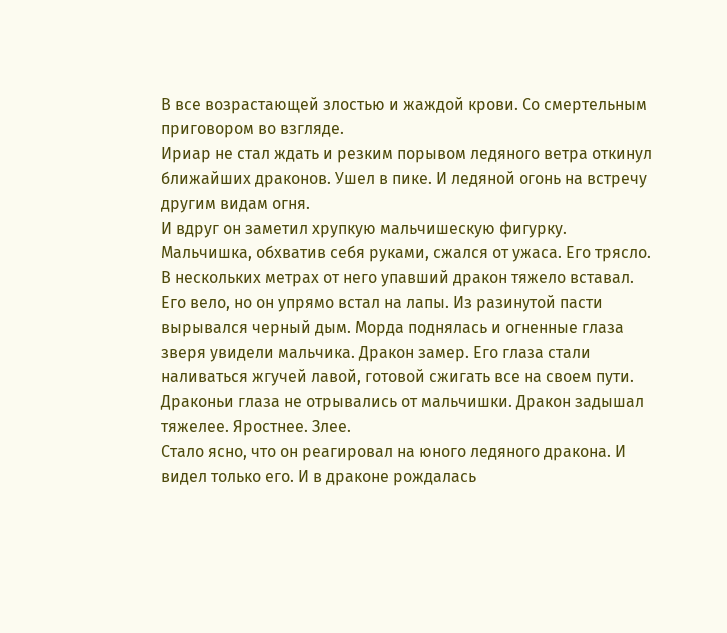В все возрастающей злостью и жаждой крови. Со смертельным приговором во взгляде.
Ириар не стал ждать и резким порывом ледяного ветра откинул ближайших драконов. Ушел в пике. И ледяной огонь на встречу другим видам огня.
И вдруг он заметил хрупкую мальчишескую фигурку. Мальчишка, обхватив себя руками, сжался от ужаса. Его трясло.
В нескольких метрах от него упавший дракон тяжело вставал. Его вело, но он упрямо встал на лапы. Из разинутой пасти вырывался черный дым. Морда поднялась и огненные глаза зверя увидели мальчика. Дракон замер. Его глаза стали наливаться жгучей лавой, готовой сжигать все на своем пути. Драконьи глаза не отрывались от мальчишки. Дракон задышал тяжелее. Яростнее. Злее.
Стало ясно, что он реагировал на юного ледяного дракона. И видел только его. И в драконе рождалась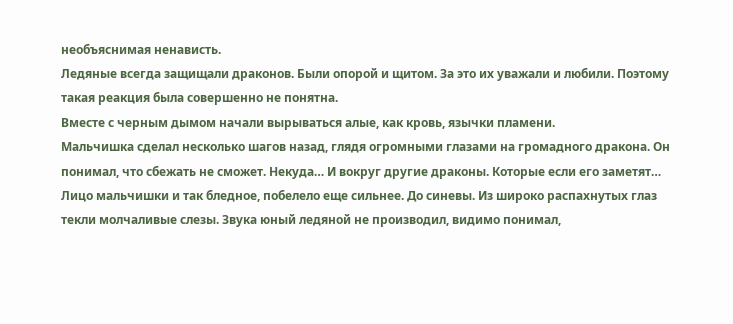необъяснимая ненависть.
Ледяные всегда защищали драконов. Были опорой и щитом. За это их уважали и любили. Поэтому такая реакция была совершенно не понятна.
Вместе с черным дымом начали вырываться алые, как кровь, язычки пламени.
Мальчишка сделал несколько шагов назад, глядя огромными глазами на громадного дракона. Он понимал, что сбежать не сможет. Некуда… И вокруг другие драконы. Которые если его заметят…
Лицо мальчишки и так бледное, побелело еще сильнее. До синевы. Из широко распахнутых глаз текли молчаливые слезы. Звука юный ледяной не производил, видимо понимал,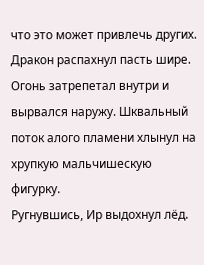что это может привлечь других.
Дракон распахнул пасть шире. Огонь затрепетал внутри и вырвался наружу. Шквальный поток алого пламени хлынул на хрупкую мальчишескую фигурку.
Ругнувшись, Ир выдохнул лёд.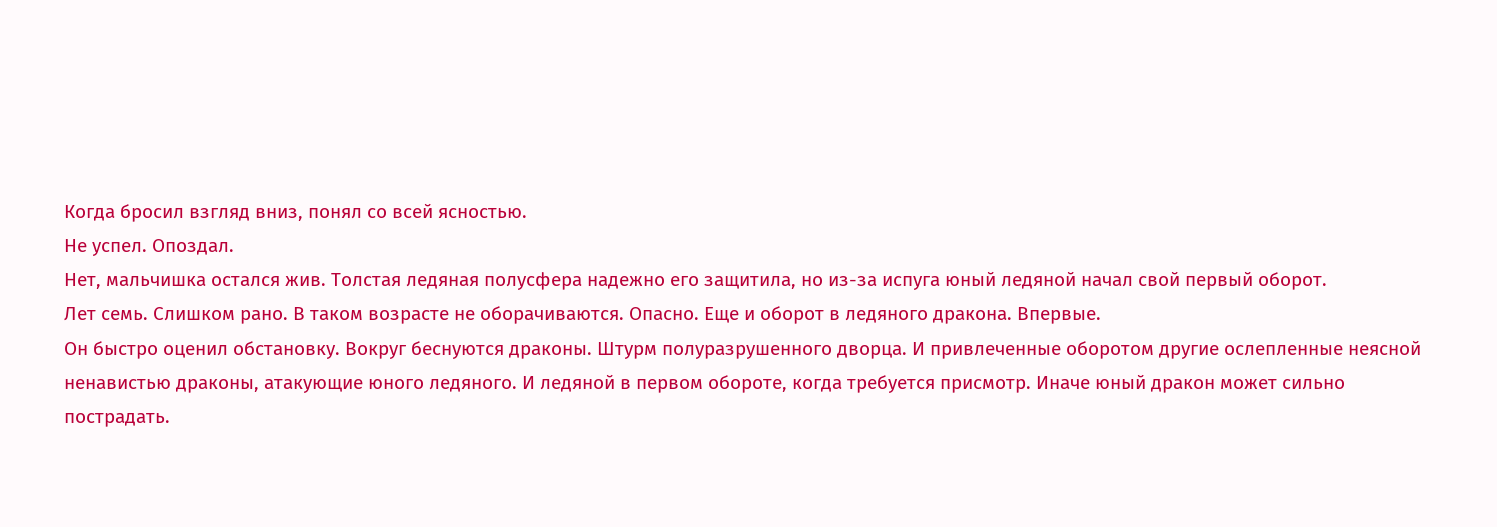Когда бросил взгляд вниз, понял со всей ясностью.
Не успел. Опоздал.
Нет, мальчишка остался жив. Толстая ледяная полусфера надежно его защитила, но из-за испуга юный ледяной начал свой первый оборот.
Лет семь. Слишком рано. В таком возрасте не оборачиваются. Опасно. Еще и оборот в ледяного дракона. Впервые.
Он быстро оценил обстановку. Вокруг беснуются драконы. Штурм полуразрушенного дворца. И привлеченные оборотом другие ослепленные неясной ненавистью драконы, атакующие юного ледяного. И ледяной в первом обороте, когда требуется присмотр. Иначе юный дракон может сильно пострадать.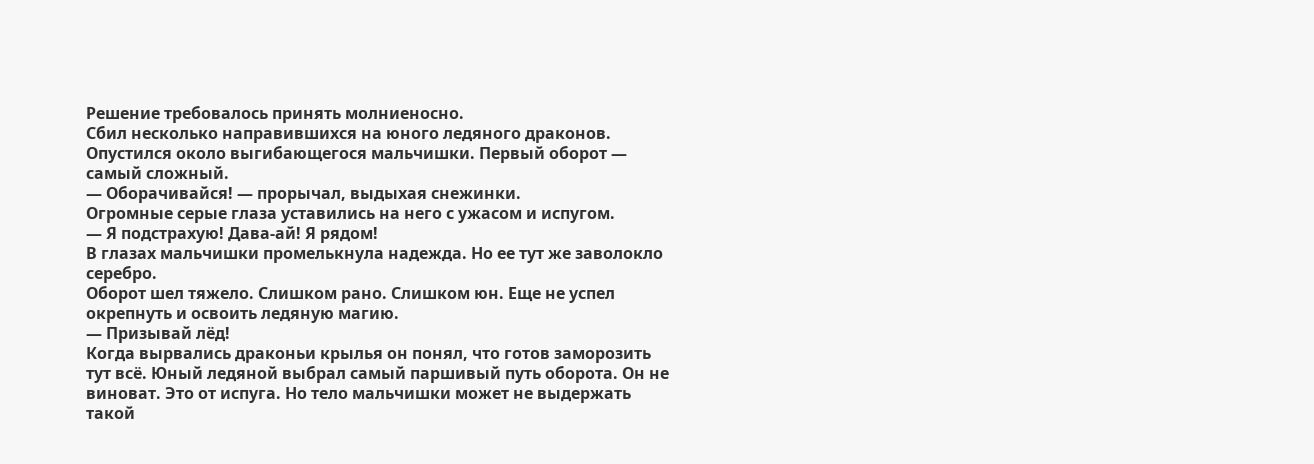Решение требовалось принять молниеносно.
Сбил несколько направившихся на юного ледяного драконов. Опустился около выгибающегося мальчишки. Первый оборот — самый сложный.
— Оборачивайся! — прорычал, выдыхая снежинки.
Огромные серые глаза уставились на него с ужасом и испугом.
— Я подстрахую! Дава-ай! Я рядом!
В глазах мальчишки промелькнула надежда. Но ее тут же заволокло серебро.
Оборот шел тяжело. Слишком рано. Слишком юн. Еще не успел окрепнуть и освоить ледяную магию.
— Призывай лёд!
Когда вырвались драконьи крылья он понял, что готов заморозить тут всё. Юный ледяной выбрал самый паршивый путь оборота. Он не виноват. Это от испуга. Но тело мальчишки может не выдержать такой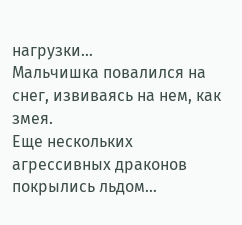нагрузки…
Мальчишка повалился на снег, извиваясь на нем, как змея.
Еще нескольких агрессивных драконов покрылись льдом…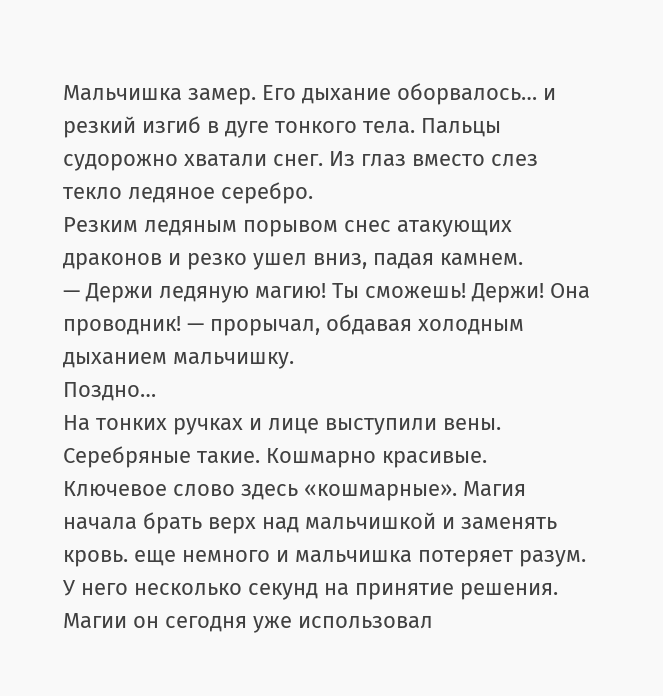Мальчишка замер. Его дыхание оборвалось… и резкий изгиб в дуге тонкого тела. Пальцы судорожно хватали снег. Из глаз вместо слез текло ледяное серебро.
Резким ледяным порывом снес атакующих драконов и резко ушел вниз, падая камнем.
— Держи ледяную магию! Ты сможешь! Держи! Она проводник! — прорычал, обдавая холодным дыханием мальчишку.
Поздно…
На тонких ручках и лице выступили вены. Серебряные такие. Кошмарно красивые. Ключевое слово здесь «кошмарные». Магия начала брать верх над мальчишкой и заменять кровь. еще немного и мальчишка потеряет разум.
У него несколько секунд на принятие решения. Магии он сегодня уже использовал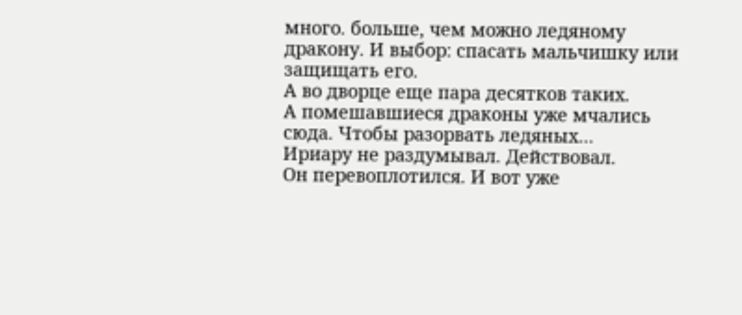много. больше, чем можно ледяному дракону. И выбор: спасать мальчишку или защищать его.
А во дворце еще пара десятков таких.
А помешавшиеся драконы уже мчались сюда. Чтобы разорвать ледяных…
Ириару не раздумывал. Действовал.
Он перевоплотился. И вот уже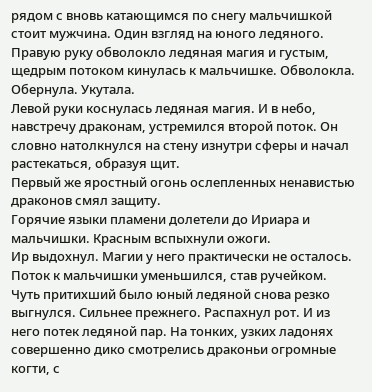рядом с вновь катающимся по снегу мальчишкой стоит мужчина. Один взгляд на юного ледяного. Правую руку обволокло ледяная магия и густым, щедрым потоком кинулась к мальчишке. Обволокла. Обернула. Укутала.
Левой руки коснулась ледяная магия. И в небо, навстречу драконам, устремился второй поток. Он словно натолкнулся на стену изнутри сферы и начал растекаться, образуя щит.
Первый же яростный огонь ослепленных ненавистью драконов смял защиту.
Горячие языки пламени долетели до Ириара и мальчишки. Красным вспыхнули ожоги.
Ир выдохнул. Магии у него практически не осталось. Поток к мальчишки уменьшился, став ручейком. Чуть притихший было юный ледяной снова резко выгнулся. Сильнее прежнего. Распахнул рот. И из него потек ледяной пар. На тонких, узких ладонях совершенно дико смотрелись драконьи огромные когти, с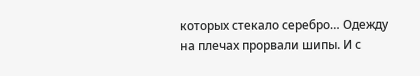которых стекало серебро… Одежду на плечах прорвали шипы. И с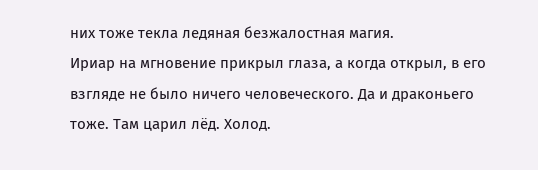них тоже текла ледяная безжалостная магия.
Ириар на мгновение прикрыл глаза, а когда открыл, в его взгляде не было ничего человеческого. Да и драконьего тоже. Там царил лёд. Холод.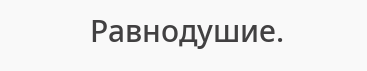Равнодушие.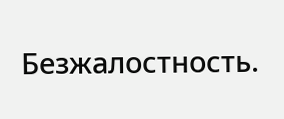Безжалостность.